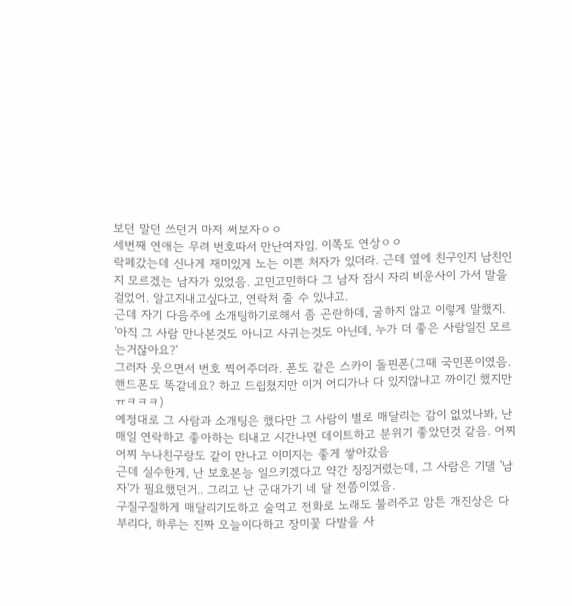보던 말던 쓰던거 마저 써보자ㅇㅇ
세번째 연애는 무려 번호따서 만난여자임. 이쪽도 연상ㅇㅇ
락페갔는데 신나게 재미있게 노는 이쁜 처자가 있더라. 근데 옆에 친구인지 남친인지 모르겠는 남자가 있었음. 고민고민하다 그 남자 잠시 자리 비운사이 가서 말을 걸었어. 알고지내고싶다고, 연락처 줄 수 있냐고.
근데 자기 다음주에 소개팅하기로해서 좀 곤란하데, 굴하지 않고 이렇게 말했지.
'아직 그 사람 만나본것도 아니고 사귀는것도 아닌데, 누가 더 좋은 사람일진 모르는거잖아요?'
그러자 웃으면서 번호 찍어주더라. 폰도 같은 스카이 돌핀폰(그때 국민폰이였음. 핸드폰도 똑같네요? 하고 드립쳤지만 이거 어디가나 다 있지않냐고 까이긴 했지만ㅠㅋㅋㅋ)
예정대로 그 사람과 소개팅은 했다만 그 사람이 별로 매달리는 감이 없었나봐, 난 매일 연락하고 좋아하는 티내고 시간나면 데이트하고 분위기 좋았던것 같음. 어찌어찌 누나친구랑도 같이 만나고 이미지는 좋게 쌓아갔음
근데 실수한게, 난 보호본능 일으키겠다고 약간 징징거렸는데, 그 사람은 기댈 '남자'가 필요했던거.. 그리고 난 군대가기 네 달 전쯤이였음.
구질구질하게 매달리기도하고 술먹고 전화로 노래도 불러주고 암튼 개진상은 다 부리다, 하루는 진짜 오늘이다하고 장미꽃 다발을 사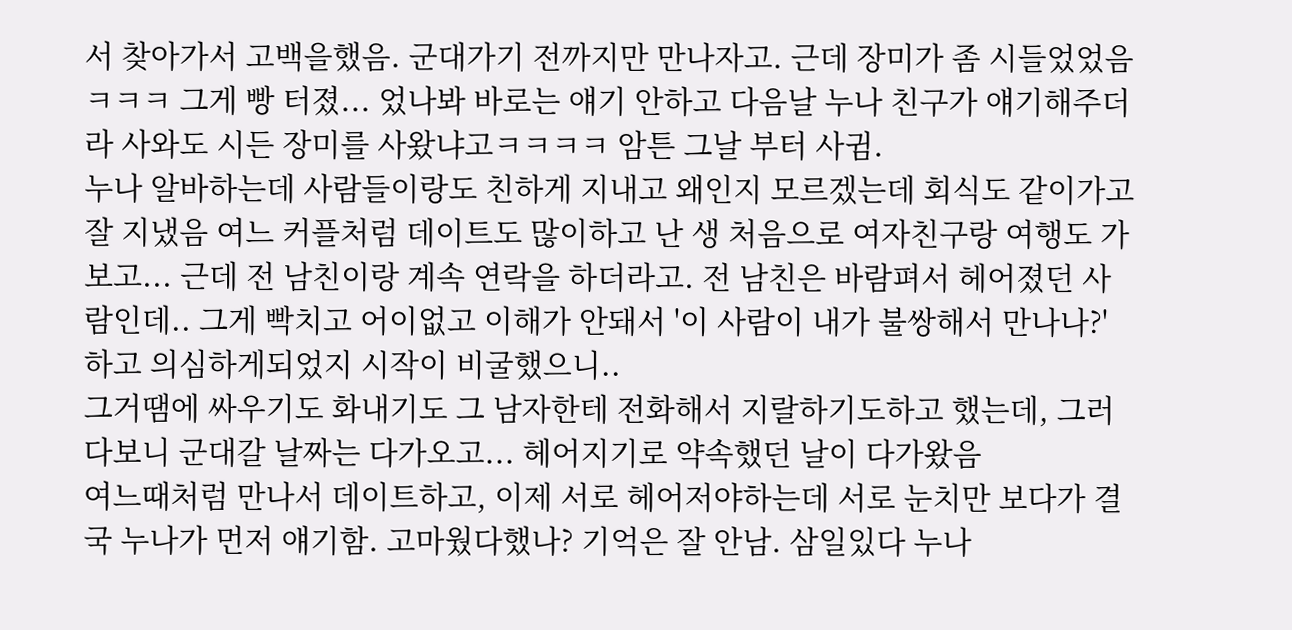서 찾아가서 고백을했음. 군대가기 전까지만 만나자고. 근데 장미가 좀 시들었었음ㅋㅋㅋ 그게 빵 터졌... 었나봐 바로는 얘기 안하고 다음날 누나 친구가 얘기해주더라 사와도 시든 장미를 사왔냐고ㅋㅋㅋㅋ 암튼 그날 부터 사귐.
누나 알바하는데 사람들이랑도 친하게 지내고 왜인지 모르겠는데 회식도 같이가고 잘 지냈음 여느 커플처럼 데이트도 많이하고 난 생 처음으로 여자친구랑 여행도 가보고... 근데 전 남친이랑 계속 연락을 하더라고. 전 남친은 바람펴서 헤어졌던 사람인데.. 그게 빡치고 어이없고 이해가 안돼서 '이 사람이 내가 불쌍해서 만나나?' 하고 의심하게되었지 시작이 비굴했으니..
그거땜에 싸우기도 화내기도 그 남자한테 전화해서 지랄하기도하고 했는데, 그러다보니 군대갈 날짜는 다가오고... 헤어지기로 약속했던 날이 다가왔음
여느때처럼 만나서 데이트하고, 이제 서로 헤어저야하는데 서로 눈치만 보다가 결국 누나가 먼저 얘기함. 고마웠다했나? 기억은 잘 안남. 삼일있다 누나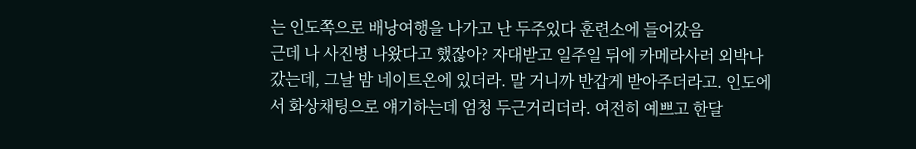는 인도쪽으로 배낭여행을 나가고 난 두주있다 훈련소에 들어갔음
근데 나 사진병 나왔다고 했잖아? 자대받고 일주일 뒤에 카메라사러 외박나갔는데, 그날 밤 네이트온에 있더라. 말 거니까 반갑게 받아주더라고. 인도에서 화상채팅으로 얘기하는데 엄청 두근거리더라. 여전히 예쁘고 한달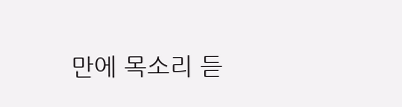만에 목소리 듣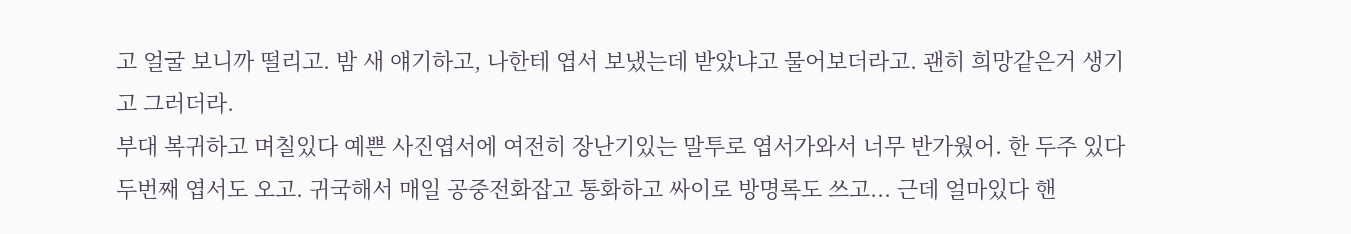고 얼굴 보니까 떨리고. 밤 새 얘기하고, 나한테 엽서 보냈는데 받았냐고 물어보더라고. 괜히 희망같은거 생기고 그러더라.
부대 복귀하고 며칠있다 예쁜 사진엽서에 여전히 장난기있는 말투로 엽서가와서 너무 반가웠어. 한 두주 있다 두번째 엽서도 오고. 귀국해서 매일 공중전화잡고 통화하고 싸이로 방명록도 쓰고... 근데 얼마있다 핸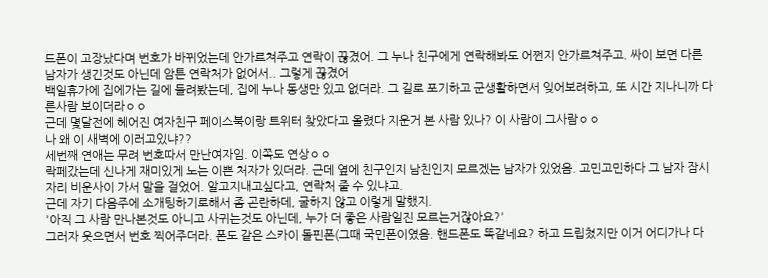드폰이 고장났다며 번호가 바뀌었는데 안가르쳐주고 연락이 끊겼어. 그 누나 친구에게 연락해봐도 어쩐지 안가르쳐주고. 싸이 보면 다른 남자가 생긴것도 아닌데 암튼 연락처가 없어서.. 그렇게 끊겼어
백일휴가에 집에가는 길에 들려봤는데, 집에 누나 동생만 있고 없더라. 그 길로 포기하고 군생활하면서 잊어보려하고, 또 시간 지나니까 다른사람 보이더라ㅇㅇ
근데 몇달전에 헤어진 여자친구 페이스북이랑 트위터 찾았다고 올렸다 지운거 본 사람 있나? 이 사람이 그사람ㅇㅇ
나 왜 이 새벽에 이러고있냐??
세번째 연애는 무려 번호따서 만난여자임. 이쪽도 연상ㅇㅇ
락페갔는데 신나게 재미있게 노는 이쁜 처자가 있더라. 근데 옆에 친구인지 남친인지 모르겠는 남자가 있었음. 고민고민하다 그 남자 잠시 자리 비운사이 가서 말을 걸었어. 알고지내고싶다고, 연락처 줄 수 있냐고.
근데 자기 다음주에 소개팅하기로해서 좀 곤란하데, 굴하지 않고 이렇게 말했지.
'아직 그 사람 만나본것도 아니고 사귀는것도 아닌데, 누가 더 좋은 사람일진 모르는거잖아요?'
그러자 웃으면서 번호 찍어주더라. 폰도 같은 스카이 돌핀폰(그때 국민폰이였음. 핸드폰도 똑같네요? 하고 드립쳤지만 이거 어디가나 다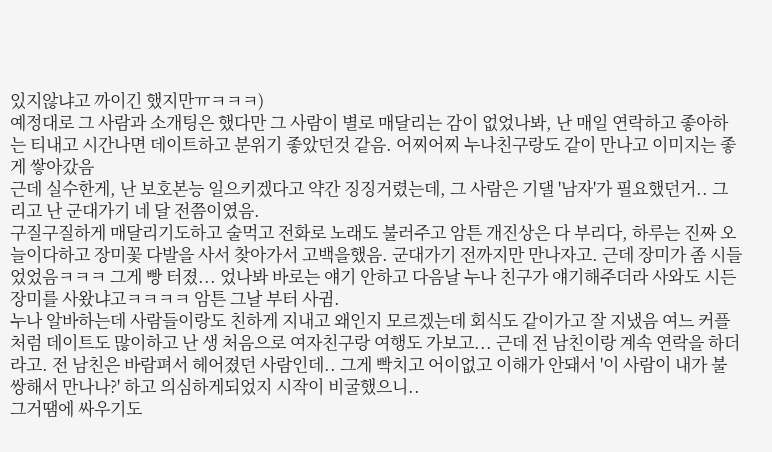있지않냐고 까이긴 했지만ㅠㅋㅋㅋ)
예정대로 그 사람과 소개팅은 했다만 그 사람이 별로 매달리는 감이 없었나봐, 난 매일 연락하고 좋아하는 티내고 시간나면 데이트하고 분위기 좋았던것 같음. 어찌어찌 누나친구랑도 같이 만나고 이미지는 좋게 쌓아갔음
근데 실수한게, 난 보호본능 일으키겠다고 약간 징징거렸는데, 그 사람은 기댈 '남자'가 필요했던거.. 그리고 난 군대가기 네 달 전쯤이였음.
구질구질하게 매달리기도하고 술먹고 전화로 노래도 불러주고 암튼 개진상은 다 부리다, 하루는 진짜 오늘이다하고 장미꽃 다발을 사서 찾아가서 고백을했음. 군대가기 전까지만 만나자고. 근데 장미가 좀 시들었었음ㅋㅋㅋ 그게 빵 터졌... 었나봐 바로는 얘기 안하고 다음날 누나 친구가 얘기해주더라 사와도 시든 장미를 사왔냐고ㅋㅋㅋㅋ 암튼 그날 부터 사귐.
누나 알바하는데 사람들이랑도 친하게 지내고 왜인지 모르겠는데 회식도 같이가고 잘 지냈음 여느 커플처럼 데이트도 많이하고 난 생 처음으로 여자친구랑 여행도 가보고... 근데 전 남친이랑 계속 연락을 하더라고. 전 남친은 바람펴서 헤어졌던 사람인데.. 그게 빡치고 어이없고 이해가 안돼서 '이 사람이 내가 불쌍해서 만나나?' 하고 의심하게되었지 시작이 비굴했으니..
그거땜에 싸우기도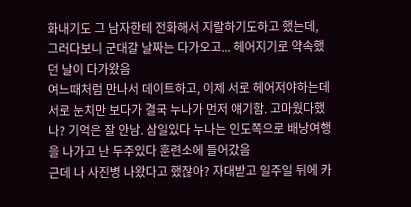화내기도 그 남자한테 전화해서 지랄하기도하고 했는데, 그러다보니 군대갈 날짜는 다가오고... 헤어지기로 약속했던 날이 다가왔음
여느때처럼 만나서 데이트하고, 이제 서로 헤어저야하는데 서로 눈치만 보다가 결국 누나가 먼저 얘기함. 고마웠다했나? 기억은 잘 안남. 삼일있다 누나는 인도쪽으로 배낭여행을 나가고 난 두주있다 훈련소에 들어갔음
근데 나 사진병 나왔다고 했잖아? 자대받고 일주일 뒤에 카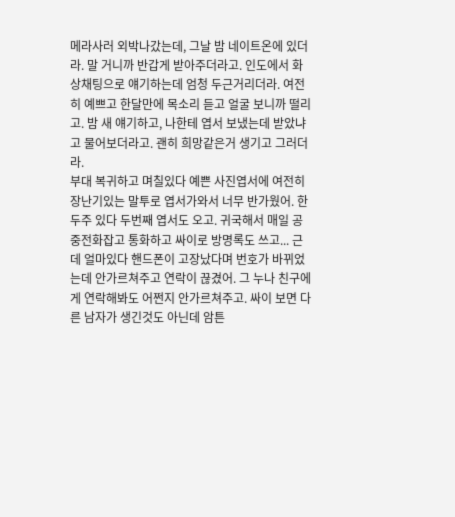메라사러 외박나갔는데, 그날 밤 네이트온에 있더라. 말 거니까 반갑게 받아주더라고. 인도에서 화상채팅으로 얘기하는데 엄청 두근거리더라. 여전히 예쁘고 한달만에 목소리 듣고 얼굴 보니까 떨리고. 밤 새 얘기하고, 나한테 엽서 보냈는데 받았냐고 물어보더라고. 괜히 희망같은거 생기고 그러더라.
부대 복귀하고 며칠있다 예쁜 사진엽서에 여전히 장난기있는 말투로 엽서가와서 너무 반가웠어. 한 두주 있다 두번째 엽서도 오고. 귀국해서 매일 공중전화잡고 통화하고 싸이로 방명록도 쓰고... 근데 얼마있다 핸드폰이 고장났다며 번호가 바뀌었는데 안가르쳐주고 연락이 끊겼어. 그 누나 친구에게 연락해봐도 어쩐지 안가르쳐주고. 싸이 보면 다른 남자가 생긴것도 아닌데 암튼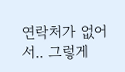연락처가 없어서.. 그렇게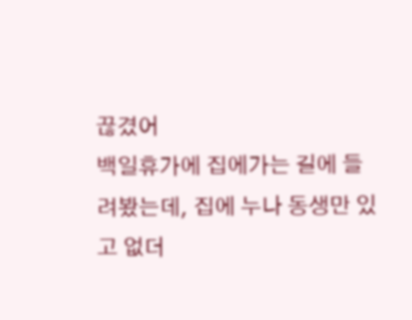끊겼어
백일휴가에 집에가는 길에 들려봤는데, 집에 누나 동생만 있고 없더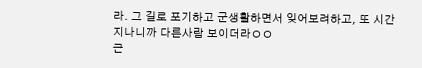라. 그 길로 포기하고 군생활하면서 잊어보려하고, 또 시간 지나니까 다른사람 보이더라ㅇㅇ
근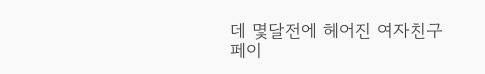데 몇달전에 헤어진 여자친구 페이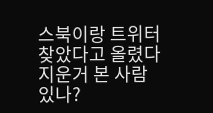스북이랑 트위터 찾았다고 올렸다 지운거 본 사람 있나?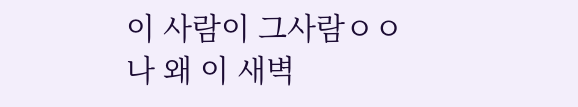이 사람이 그사람ㅇㅇ
나 왜 이 새벽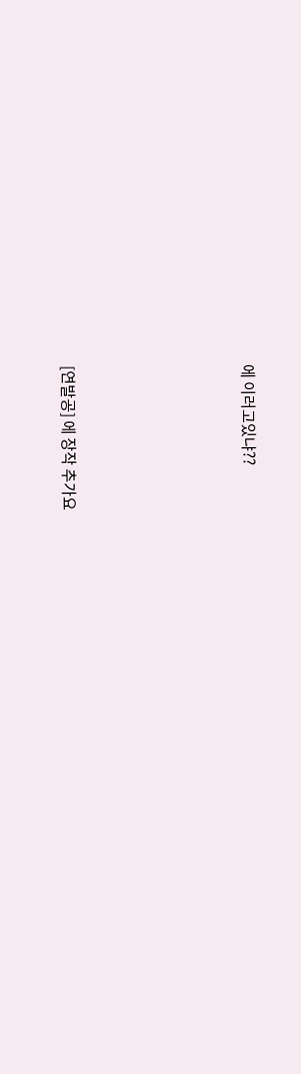에 이러고있냐??









[연발공] 에 장작 추가요